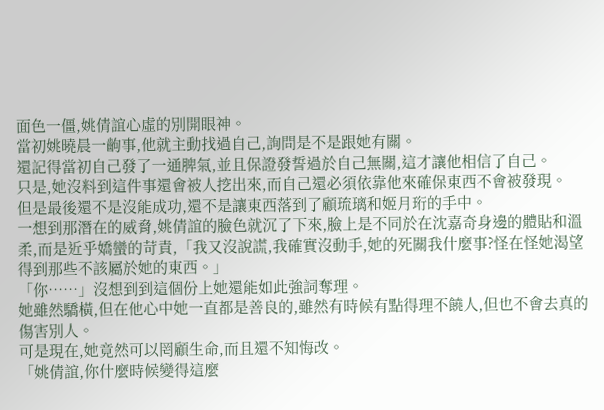面色一僵,姚倩誼心虛的別開眼神。
當初姚曉晨一齣事,他就主動找過自己,詢問是不是跟她有關。
還記得當初自己發了一通脾氣,並且保證發誓過於自己無關,這才讓他相信了自己。
只是,她沒料到這件事還會被人挖出來,而自己還必須依靠他來確保東西不會被發現。
但是最後還不是沒能成功,還不是讓東西落到了顧琉璃和姬月珩的手中。
一想到那潛在的威脅,姚倩誼的臉色就沉了下來,臉上是不同於在沈嘉奇身邊的體貼和溫柔,而是近乎嬌蠻的苛責,「我又沒說謊,我確實沒動手,她的死關我什麼事?怪在怪她渴望得到那些不該屬於她的東西。」
「你……」沒想到到這個份上她還能如此強詞奪理。
她雖然驕橫,但在他心中她一直都是善良的,雖然有時候有點得理不饒人,但也不會去真的傷害別人。
可是現在,她竟然可以罔顧生命,而且還不知悔改。
「姚倩誼,你什麼時候變得這麼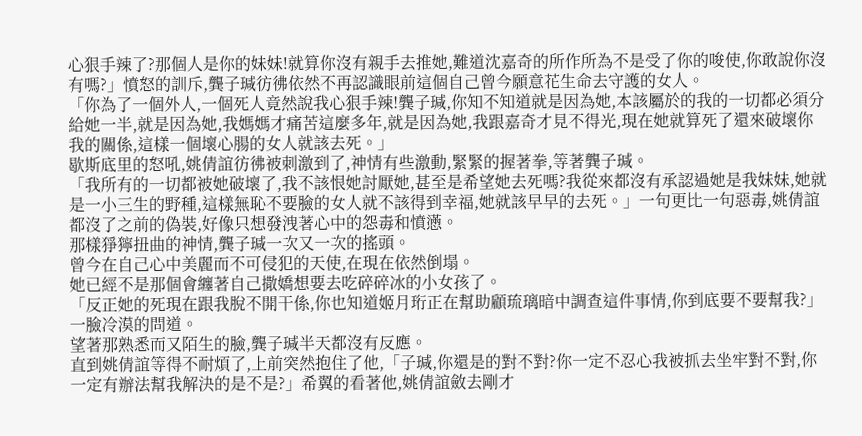心狠手辣了?那個人是你的妹妹!就算你沒有親手去推她,難道沈嘉奇的所作所為不是受了你的唆使,你敢說你沒有嗎?」憤怒的訓斥,龔子瑊彷彿依然不再認識眼前這個自己曾今願意花生命去守護的女人。
「你為了一個外人,一個死人竟然說我心狠手辣!龔子瑊,你知不知道就是因為她,本該屬於的我的一切都必須分給她一半,就是因為她,我媽媽才痛苦這麼多年,就是因為她,我跟嘉奇才見不得光,現在她就算死了還來破壞你我的關係,這樣一個壞心腸的女人就該去死。」
歇斯底里的怒吼,姚倩誼彷彿被刺激到了,神情有些激動,緊緊的握著拳,等著龔子瑊。
「我所有的一切都被她破壞了,我不該恨她討厭她,甚至是希望她去死嗎?我從來都沒有承認過她是我妹妹,她就是一小三生的野種,這樣無恥不要臉的女人就不該得到幸福,她就該早早的去死。」一句更比一句惡毒,姚倩誼都沒了之前的偽裝,好像只想發洩著心中的怨毒和憤懣。
那樣猙獰扭曲的神情,龔子瑊一次又一次的搖頭。
曾今在自己心中美麗而不可侵犯的天使,在現在依然倒塌。
她已經不是那個會纏著自己撒嬌想要去吃碎碎冰的小女孩了。
「反正她的死現在跟我脫不開干係,你也知道姬月珩正在幫助顧琉璃暗中調查這件事情,你到底要不要幫我?」一臉冷漠的問道。
望著那熟悉而又陌生的臉,龔子瑊半天都沒有反應。
直到姚倩誼等得不耐煩了,上前突然抱住了他,「子瑊,你還是的對不對?你一定不忍心我被抓去坐牢對不對,你一定有辦法幫我解決的是不是?」希翼的看著他,姚倩誼斂去剛才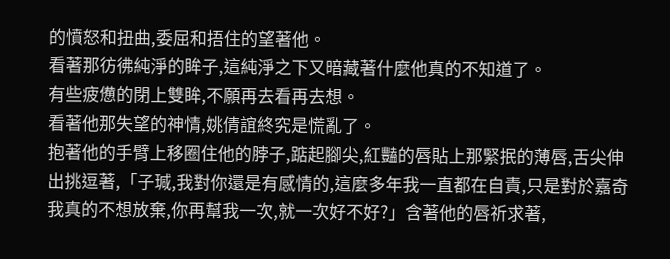的憤怒和扭曲,委屈和捂住的望著他。
看著那彷彿純淨的眸子,這純淨之下又暗藏著什麼他真的不知道了。
有些疲憊的閉上雙眸,不願再去看再去想。
看著他那失望的神情,姚倩誼終究是慌亂了。
抱著他的手臂上移圈住他的脖子,踮起腳尖,紅豔的唇貼上那緊抿的薄唇,舌尖伸出挑逗著,「子瑊,我對你還是有感情的,這麼多年我一直都在自責,只是對於嘉奇我真的不想放棄,你再幫我一次,就一次好不好?」含著他的唇祈求著,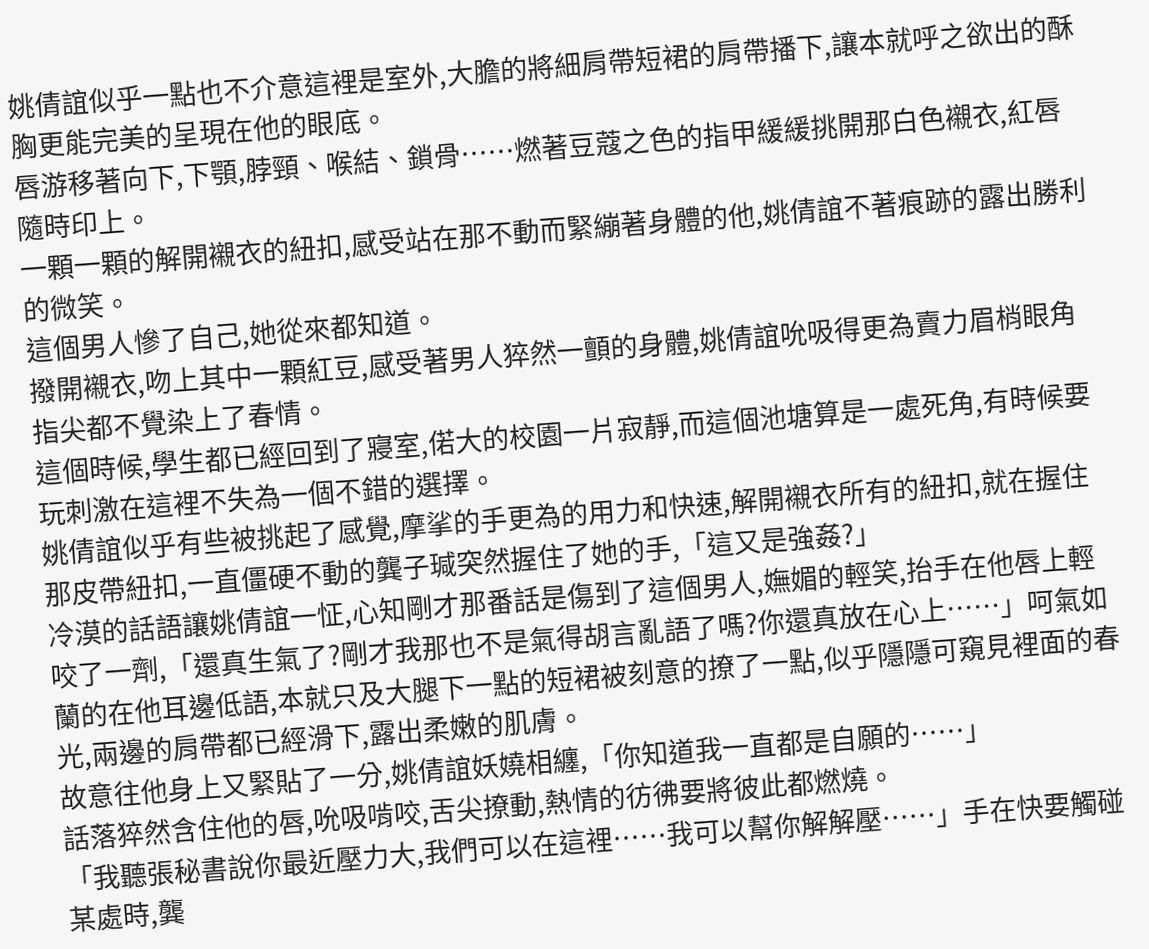姚倩誼似乎一點也不介意這裡是室外,大膽的將細肩帶短裙的肩帶播下,讓本就呼之欲出的酥胸更能完美的呈現在他的眼底。
唇游移著向下,下顎,脖頸、喉結、鎖骨……燃著豆蔻之色的指甲緩緩挑開那白色襯衣,紅唇隨時印上。
一顆一顆的解開襯衣的紐扣,感受站在那不動而緊繃著身體的他,姚倩誼不著痕跡的露出勝利的微笑。
這個男人慘了自己,她從來都知道。
撥開襯衣,吻上其中一顆紅豆,感受著男人猝然一顫的身體,姚倩誼吮吸得更為賣力眉梢眼角指尖都不覺染上了春情。
這個時候,學生都已經回到了寢室,偌大的校園一片寂靜,而這個池塘算是一處死角,有時候要玩刺激在這裡不失為一個不錯的選擇。
姚倩誼似乎有些被挑起了感覺,摩挲的手更為的用力和快速,解開襯衣所有的紐扣,就在握住那皮帶紐扣,一直僵硬不動的龔子瑊突然握住了她的手,「這又是強姦?」
冷漠的話語讓姚倩誼一怔,心知剛才那番話是傷到了這個男人,嫵媚的輕笑,抬手在他唇上輕咬了一劑,「還真生氣了?剛才我那也不是氣得胡言亂語了嗎?你還真放在心上……」呵氣如蘭的在他耳邊低語,本就只及大腿下一點的短裙被刻意的撩了一點,似乎隱隱可窺見裡面的春光,兩邊的肩帶都已經滑下,露出柔嫩的肌膚。
故意往他身上又緊貼了一分,姚倩誼妖嬈相纏,「你知道我一直都是自願的……」
話落猝然含住他的唇,吮吸啃咬,舌尖撩動,熱情的彷彿要將彼此都燃燒。
「我聽張秘書說你最近壓力大,我們可以在這裡……我可以幫你解解壓……」手在快要觸碰某處時,龔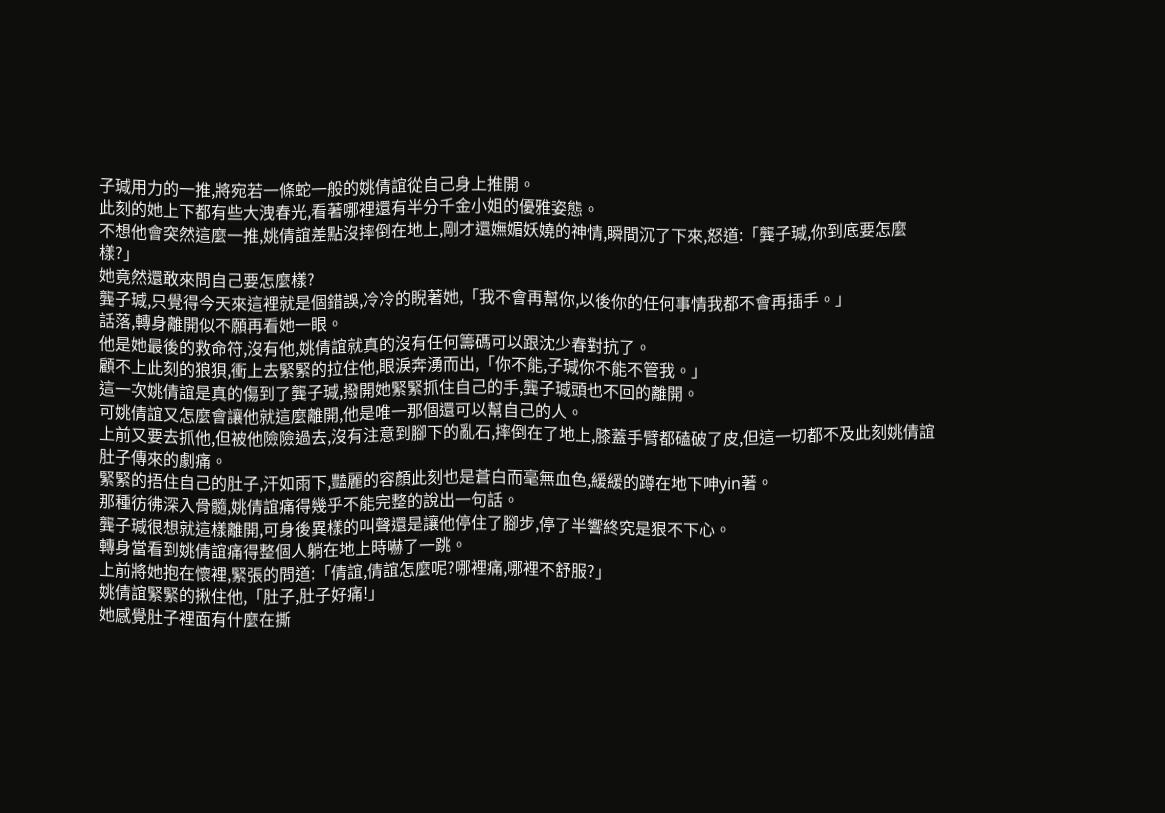子瑊用力的一推,將宛若一條蛇一般的姚倩誼從自己身上推開。
此刻的她上下都有些大洩春光,看著哪裡還有半分千金小姐的優雅姿態。
不想他會突然這麼一推,姚倩誼差點沒摔倒在地上,剛才還嫵媚妖嬈的神情,瞬間沉了下來,怒道:「龔子瑊,你到底要怎麼樣?」
她竟然還敢來問自己要怎麼樣?
龔子瑊,只覺得今天來這裡就是個錯誤,冷冷的睨著她,「我不會再幫你,以後你的任何事情我都不會再插手。」
話落,轉身離開似不願再看她一眼。
他是她最後的救命符,沒有他,姚倩誼就真的沒有任何籌碼可以跟沈少春對抗了。
顧不上此刻的狼狽,衝上去緊緊的拉住他,眼淚奔湧而出,「你不能,子瑊你不能不管我。」
這一次姚倩誼是真的傷到了龔子瑊,撥開她緊緊抓住自己的手,龔子瑊頭也不回的離開。
可姚倩誼又怎麼會讓他就這麼離開,他是唯一那個還可以幫自己的人。
上前又要去抓他,但被他險險過去,沒有注意到腳下的亂石,摔倒在了地上,膝蓋手臂都磕破了皮,但這一切都不及此刻姚倩誼肚子傳來的劇痛。
緊緊的捂住自己的肚子,汗如雨下,豔麗的容顏此刻也是蒼白而毫無血色,緩緩的蹲在地下呻yin著。
那種彷彿深入骨髓,姚倩誼痛得幾乎不能完整的說出一句話。
龔子瑊很想就這樣離開,可身後異樣的叫聲還是讓他停住了腳步,停了半響終究是狠不下心。
轉身當看到姚倩誼痛得整個人躺在地上時嚇了一跳。
上前將她抱在懷裡,緊張的問道:「倩誼,倩誼怎麼呢?哪裡痛,哪裡不舒服?」
姚倩誼緊緊的揪住他,「肚子,肚子好痛!」
她感覺肚子裡面有什麼在撕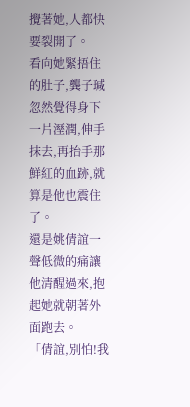攪著她,人都快要裂開了。
看向她緊捂住的肚子,龔子瑊忽然覺得身下一片溼潤,伸手抹去,再抬手那鮮紅的血跡,就算是他也震住了。
還是姚倩誼一聲低微的痛讓他清醒過來,抱起她就朝著外面跑去。
「倩誼,別怕!我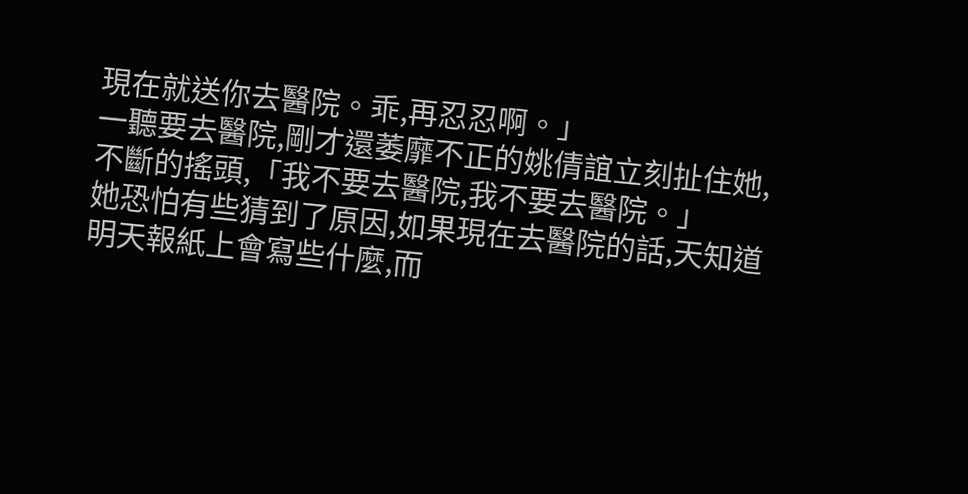現在就送你去醫院。乖,再忍忍啊。」
一聽要去醫院,剛才還萎靡不正的姚倩誼立刻扯住她,不斷的搖頭,「我不要去醫院,我不要去醫院。」
她恐怕有些猜到了原因,如果現在去醫院的話,天知道明天報紙上會寫些什麼,而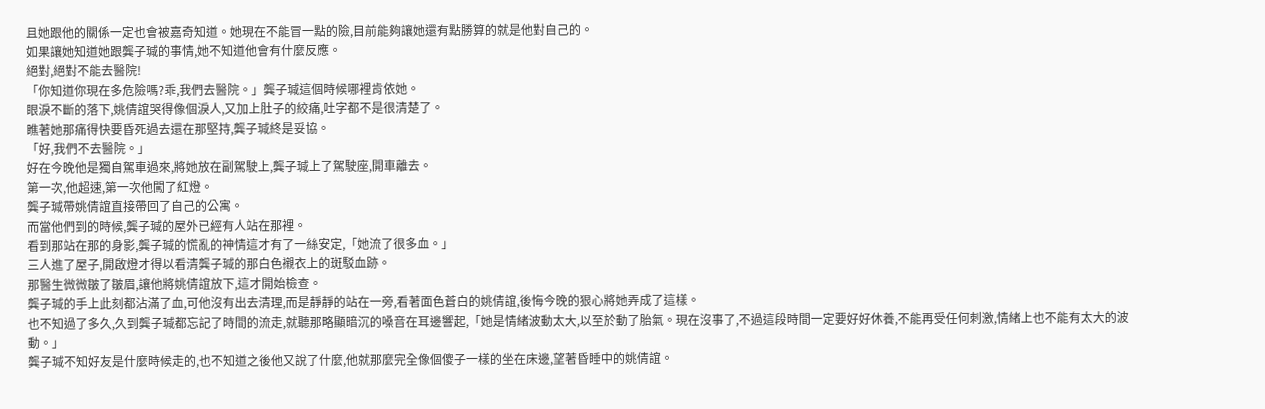且她跟他的關係一定也會被嘉奇知道。她現在不能冒一點的險,目前能夠讓她還有點勝算的就是他對自己的。
如果讓她知道她跟龔子瑊的事情,她不知道他會有什麼反應。
絕對,絕對不能去醫院!
「你知道你現在多危險嗎?乖,我們去醫院。」龔子瑊這個時候哪裡肯依她。
眼淚不斷的落下,姚倩誼哭得像個淚人,又加上肚子的絞痛,吐字都不是很清楚了。
瞧著她那痛得快要昏死過去還在那堅持,龔子瑊終是妥協。
「好,我們不去醫院。」
好在今晚他是獨自駕車過來,將她放在副駕駛上,龔子瑊上了駕駛座,開車離去。
第一次,他超速,第一次他闖了紅燈。
龔子瑊帶姚倩誼直接帶回了自己的公寓。
而當他們到的時候,龔子瑊的屋外已經有人站在那裡。
看到那站在那的身影,龔子瑊的慌亂的神情這才有了一絲安定,「她流了很多血。」
三人進了屋子,開啟燈才得以看清龔子瑊的那白色襯衣上的斑駁血跡。
那醫生微微皺了皺眉,讓他將姚倩誼放下,這才開始檢查。
龔子瑊的手上此刻都沾滿了血,可他沒有出去清理,而是靜靜的站在一旁,看著面色蒼白的姚倩誼,後悔今晚的狠心將她弄成了這樣。
也不知過了多久,久到龔子瑊都忘記了時間的流走,就聽那略顯暗沉的嗓音在耳邊響起,「她是情緒波動太大,以至於動了胎氣。現在沒事了,不過這段時間一定要好好休養,不能再受任何刺激,情緒上也不能有太大的波動。」
龔子瑊不知好友是什麼時候走的,也不知道之後他又說了什麼,他就那麼完全像個傻子一樣的坐在床邊,望著昏睡中的姚倩誼。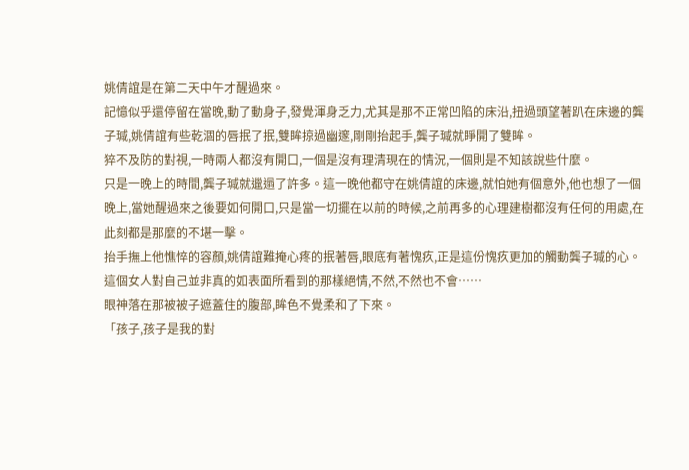姚倩誼是在第二天中午才醒過來。
記憶似乎還停留在當晚,動了動身子,發覺渾身乏力,尤其是那不正常凹陷的床沿,扭過頭望著趴在床邊的龔子瑊,姚倩誼有些乾涸的唇抿了抿,雙眸掠過幽邃,剛剛抬起手,龔子瑊就睜開了雙眸。
猝不及防的對視,一時兩人都沒有開口,一個是沒有理清現在的情況,一個則是不知該說些什麼。
只是一晚上的時間,龔子瑊就邋遢了許多。這一晚他都守在姚倩誼的床邊,就怕她有個意外,他也想了一個晚上,當她醒過來之後要如何開口,只是當一切擺在以前的時候,之前再多的心理建樹都沒有任何的用處,在此刻都是那麼的不堪一擊。
抬手撫上他憔悴的容顏,姚倩誼難掩心疼的抿著唇,眼底有著愧疚,正是這份愧疚更加的觸動龔子瑊的心。
這個女人對自己並非真的如表面所看到的那樣絕情,不然,不然也不會……
眼神落在那被被子遮蓋住的腹部,眸色不覺柔和了下來。
「孩子,孩子是我的對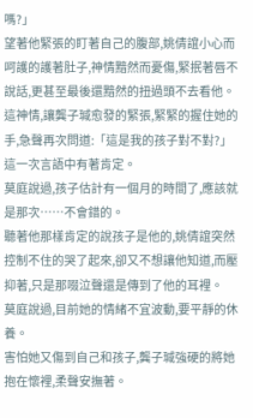嗎?」
望著他緊張的盯著自己的腹部,姚倩誼小心而呵護的護著肚子,神情黯然而憂傷,緊抿著唇不說話,更甚至最後還黯然的扭過頭不去看他。
這神情,讓龔子瑊愈發的緊張,緊緊的握住她的手,急聲再次問道:「這是我的孩子對不對?」
這一次言語中有著肯定。
莫庭說過,孩子估計有一個月的時間了,應該就是那次……不會錯的。
聽著他那樣肯定的說孩子是他的,姚倩誼突然控制不住的哭了起來,卻又不想讓他知道,而壓抑著,只是那啜泣聲還是傳到了他的耳裡。
莫庭說過,目前她的情緒不宜波動,要平靜的休養。
害怕她又傷到自己和孩子,龔子瑊強硬的將她抱在懷裡,柔聲安撫著。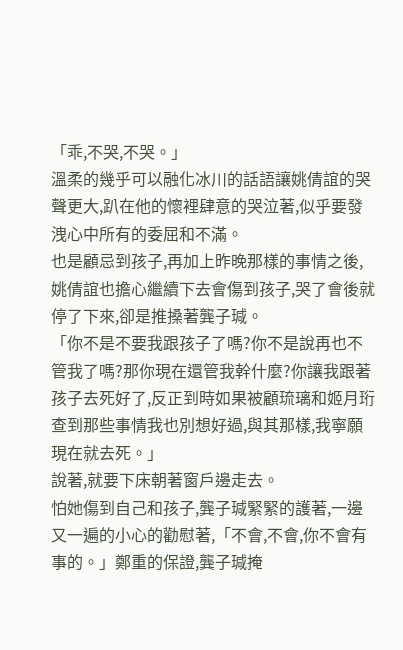「乖,不哭,不哭。」
溫柔的幾乎可以融化冰川的話語讓姚倩誼的哭聲更大,趴在他的懷裡肆意的哭泣著,似乎要發洩心中所有的委屈和不滿。
也是顧忌到孩子,再加上昨晚那樣的事情之後,姚倩誼也擔心繼續下去會傷到孩子,哭了會後就停了下來,卻是推搡著龔子瑊。
「你不是不要我跟孩子了嗎?你不是說再也不管我了嗎?那你現在還管我幹什麼?你讓我跟著孩子去死好了,反正到時如果被顧琉璃和姬月珩查到那些事情我也別想好過,與其那樣,我寧願現在就去死。」
說著,就要下床朝著窗戶邊走去。
怕她傷到自己和孩子,龔子瑊緊緊的護著,一邊又一遍的小心的勸慰著,「不會,不會,你不會有事的。」鄭重的保證,龔子瑊掩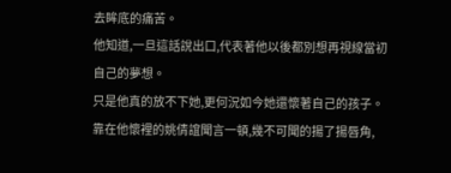去眸底的痛苦。
他知道,一旦這話說出口,代表著他以後都別想再視線當初自己的夢想。
只是他真的放不下她,更何況如今她還懷著自己的孩子。
靠在他懷裡的姚倩誼聞言一頓,幾不可聞的揚了揚唇角,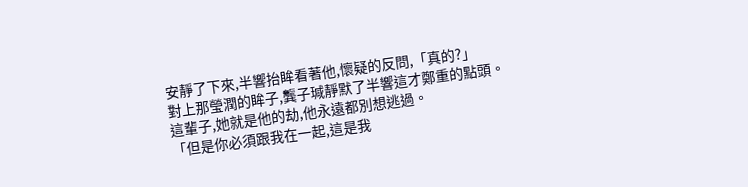安靜了下來,半響抬眸看著他,懷疑的反問,「真的?」
對上那瑩潤的眸子,龔子瑊靜默了半響這才鄭重的點頭。
這輩子,她就是他的劫,他永遠都別想逃過。
「但是你必須跟我在一起,這是我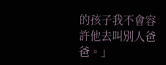的孩子我不會容許他去叫別人爸爸。」